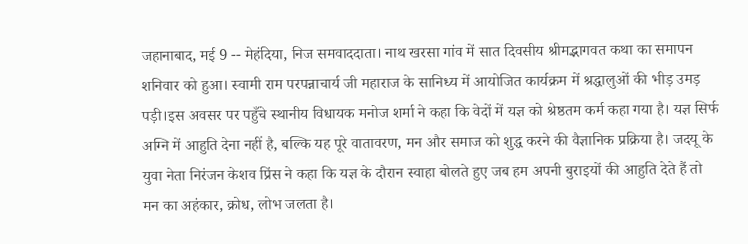जहानाबाद, मई 9 -- मेहंदिया, निज समवाददाता। नाथ खरसा गांव में सात दिवसीय श्रीमद्भागवत कथा का समापन शनिवार को हुआ। स्वामी राम परपन्नाचार्य जी महाराज के सानिध्य में आयोजित कार्यक्रम में श्रद्धालुओं की भीड़ उमड़ पड़ी।इस अवसर पर पहुँचे स्थानीय विधायक मनोज शर्मा ने कहा कि वेदों में यज्ञ को श्रेष्ठतम कर्म कहा गया है। यज्ञ सिर्फ अग्नि में आहुति देना नहीं है, बल्कि यह पूरे वातावरण, मन और समाज को शुद्ध करने की वैज्ञानिक प्रक्रिया है। जदयू के युवा नेता निरंजन केशव प्रिंस ने कहा कि यज्ञ के दौरान स्वाहा बोलते हुए जब हम अपनी बुराइयों की आहुति देते हैं तो मन का अहंकार, क्रोध, लोभ जलता है।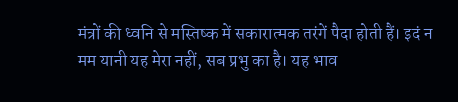मंत्रों की ध्वनि से मस्तिष्क में सकारात्मक तरंगें पैदा होती हैं। इदं न मम यानी यह मेरा नहीं, सब प्रभु का है। यह भाव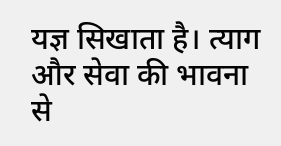यज्ञ सिखाता है। त्याग और सेवा की भावना से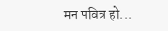मन पवित्र हो...